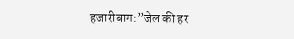हजारीबाग:”जेल की हर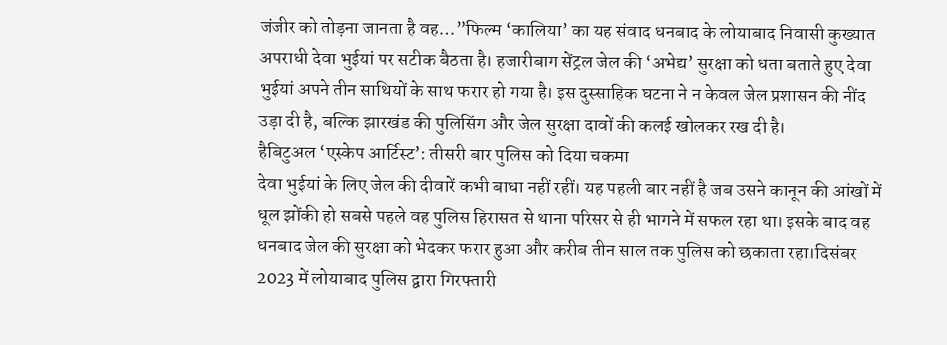जंजीर को तोड़ना जानता है वह…”फिल्म ‘कालिया’ का यह संवाद धनबाद के लोयाबाद निवासी कुख्यात अपराधी देवा भुईयां पर सटीक बैठता है। हजारीबाग सेंट्रल जेल की ‘अभेद्य’ सुरक्षा को धता बताते हुए देवा भुईयां अपने तीन साथियों के साथ फरार हो गया है। इस दुस्साहिक घटना ने न केवल जेल प्रशासन की नींद उड़ा दी है, बल्कि झारखंड की पुलिसिंग और जेल सुरक्षा दावों की कलई खोलकर रख दी है।
हैबिटुअल ‘एस्केप आर्टिस्ट’: तीसरी बार पुलिस को दिया चकमा
देवा भुईयां के लिए जेल की दीवारें कभी बाधा नहीं रहीं। यह पहली बार नहीं है जब उसने कानून की आंखों में धूल झोंकी हो सबसे पहले वह पुलिस हिरासत से थाना परिसर से ही भागने में सफल रहा था। इसके बाद वह धनबाद जेल की सुरक्षा को भेदकर फरार हुआ और करीब तीन साल तक पुलिस को छकाता रहा।दिसंबर 2023 में लोयाबाद पुलिस द्वारा गिरफ्तारी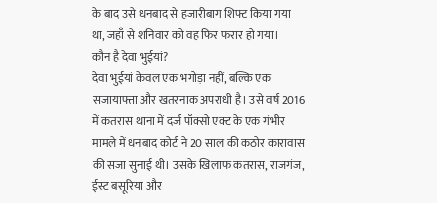के बाद उसे धनबाद से हजारीबाग शिफ्ट किया गया था, जहाँ से शनिवार को वह फिर फरार हो गया।
कौन है देवा भुईयां?
देवा भुईयां केवल एक भगोड़ा नहीं, बल्कि एक सजायाफ्ता और खतरनाक अपराधी है। उसे वर्ष 2016 में कतरास थाना में दर्ज पॉक्सो एक्ट के एक गंभीर मामले में धनबाद कोर्ट ने 20 साल की कठोर कारावास की सजा सुनाई थी। उसके खिलाफ कतरास, राजगंज, ईस्ट बसूरिया और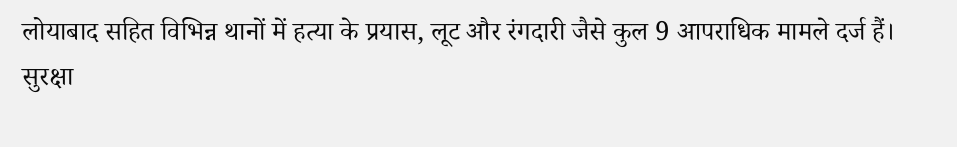लोयाबाद सहित विभिन्न थानों में हत्या के प्रयास, लूट और रंगदारी जैसे कुल 9 आपराधिक मामले दर्ज हैं।
सुरक्षा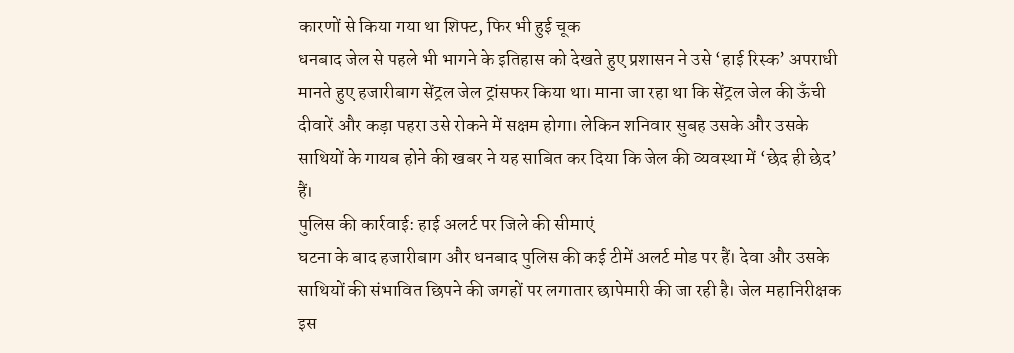कारणों से किया गया था शिफ्ट, फिर भी हुई चूक
धनबाद जेल से पहले भी भागने के इतिहास को देखते हुए प्रशासन ने उसे ‘हाई रिस्क’ अपराधी मानते हुए हजारीबाग सेंट्रल जेल ट्रांसफर किया था। माना जा रहा था कि सेंट्रल जेल की ऊँची दीवारें और कड़ा पहरा उसे रोकने में सक्षम होगा। लेकिन शनिवार सुबह उसके और उसके साथियों के गायब होने की खबर ने यह साबित कर दिया कि जेल की व्यवस्था में ‘छेद ही छेद’ हैं।
पुलिस की कार्रवाई: हाई अलर्ट पर जिले की सीमाएं
घटना के बाद हजारीबाग और धनबाद पुलिस की कई टीमें अलर्ट मोड पर हैं। देवा और उसके साथियों की संभावित छिपने की जगहों पर लगातार छापेमारी की जा रही है। जेल महानिरीक्षक इस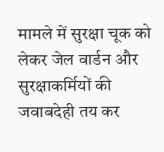मामले में सुरक्षा चूक को लेकर जेल वार्डन और सुरक्षाकर्मियों की जवाबदेही तय कर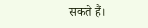सकते हैं।